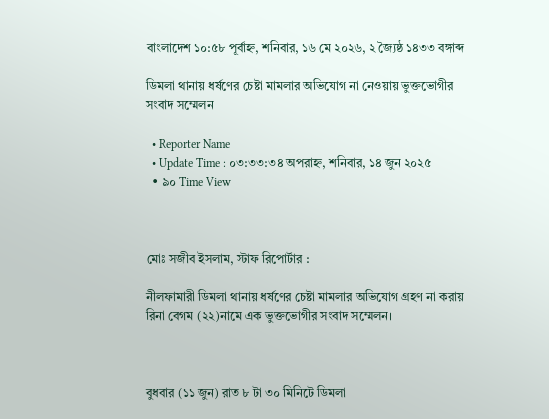বাংলাদেশ ১০:৫৮ পূর্বাহ্ন, শনিবার, ১৬ মে ২০২৬, ২ জ্যৈষ্ঠ ১৪৩৩ বঙ্গাব্দ

ডিমলা থানায় ধর্ষণের চেষ্টা মামলার অভিযোগ না নেওয়ায় ভুক্তভোগীর সংবাদ সম্মেলন

  • Reporter Name
  • Update Time : ০৩:৩৩:৩৪ অপরাহ্ন, শনিবার, ১৪ জুন ২০২৫
  • ৯০ Time View



মোঃ সজীব ইসলাম, স্টাফ রিপোর্টার :

নীলফামারী ডিমলা থানায় ধর্ষণের চেষ্টা মামলার অভিযোগ গ্রহণ না করায় রিনা বেগম (২২)নামে এক ভুক্তভোগীর সংবাদ সম্মেলন।



বুধবার (১১ জুন) রাত ৮ টা ৩০ মিনিটে ডিমলা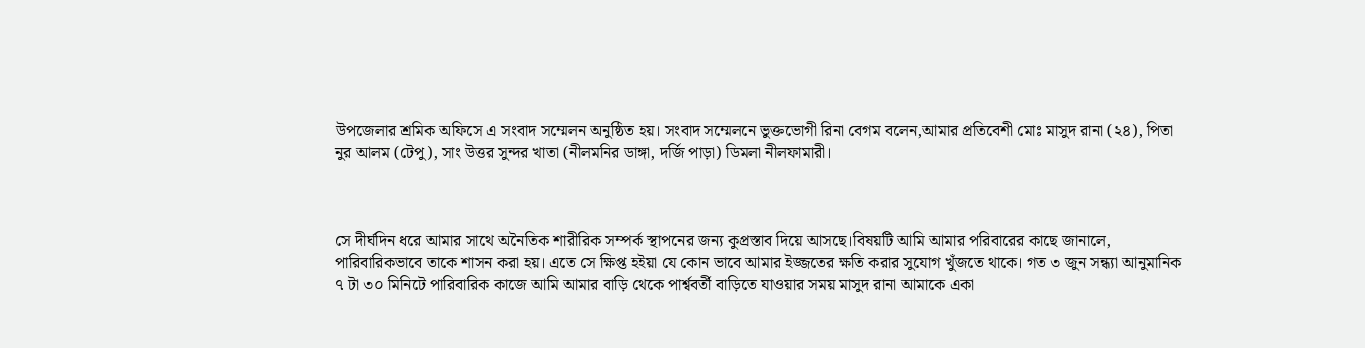উপজেলার শ্রমিক অফিসে এ সংবাদ সম্মেলন অনুষ্ঠিত হয়। সংবাদ সম্মেলনে ভুক্তভোগী রিনা বেগম বলেন,আমার প্রতিবেশী মোঃ মাসুদ রানা (২৪), পিতা নুর আলম (টেপু), সাং উত্তর সুন্দর খাতা (নীলমনির ডাঙ্গা, দর্জি পাড়া) ডিমলা নীলফামারী।



সে দীর্ঘদিন ধরে আমার সাথে অনৈতিক শারীরিক সম্পর্ক স্থাপনের জন্য কুপ্রস্তাব দিয়ে আসছে।বিষয়টি আমি আমার পরিবারের কাছে জানালে, পারিবারিকভাবে তাকে শাসন করা হয়। এতে সে ক্ষিপ্ত হইয়া যে কোন ভাবে আমার ইজ্জতের ক্ষতি করার সুযোগ খুঁজতে থাকে। গত ৩ জুন সন্ধ্যা আনুমানিক ৭ টা ৩০ মিনিটে পারিবারিক কাজে আমি আমার বাড়ি থেকে পার্শ্ববর্তী বাড়িতে যাওয়ার সময় মাসুদ রানা আমাকে একা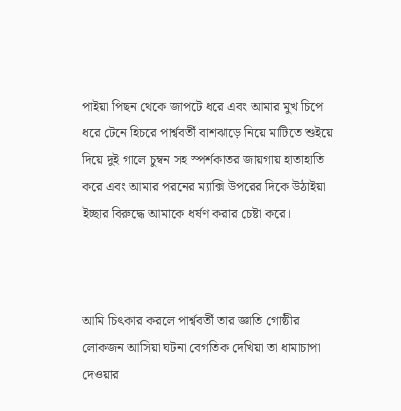পাইয়া পিছন থেকে জাপটে ধরে এবং আমার মুখ চিপে ধরে টেনে হিচরে পার্শ্ববর্তী বাশঝাড়ে নিয়ে মাটিতে শুইয়ে দিয়ে দুই গালে চুম্বন সহ স্পর্শকাতর জায়গায় হাতাহাতি করে এবং আমার পরনের ম্যাক্সি উপরের দিকে উঠাইয়া ইচ্ছার বিরুদ্ধে আমাকে ধর্ষণ করার চেষ্টা করে।



আমি চিৎকার করলে পার্শ্ববর্তী তার জ্ঞাতি গোষ্ঠীর লোকজন আসিয়া ঘটনা বেগতিক দেখিয়া তা ধামাচাপা দেওয়ার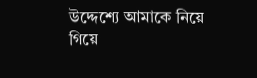উদ্দেশ্যে আমাকে নিয়ে গিয়ে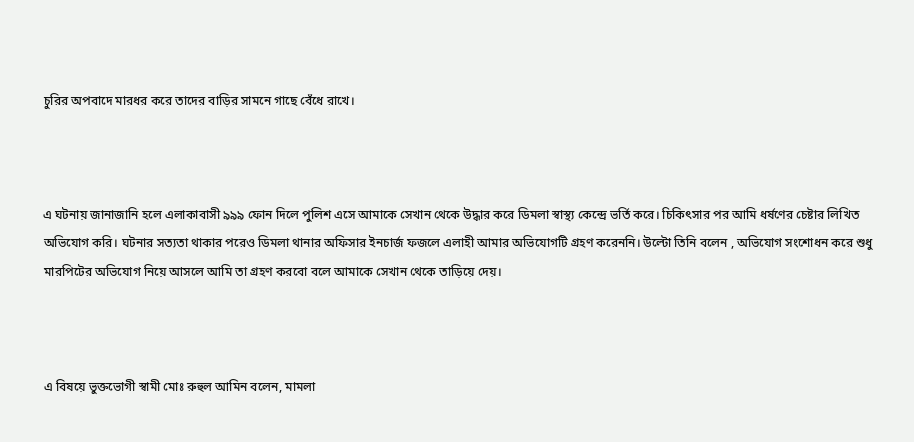চুরির অপবাদে মারধর করে তাদের বাড়ির সামনে গাছে বেঁধে রাখে।



এ ঘটনায় জানাজানি হলে এলাকাবাসী ৯৯৯ ফোন দিলে পুলিশ এসে আমাকে সেখান থেকে উদ্ধার করে ডিমলা স্বাস্থ্য কেন্দ্রে ভর্তি করে। চিকিৎসার পর আমি ধর্ষণের চেষ্টার লিখিত অভিযোগ করি। ঘটনার সত্যতা থাকার পরেও ডিমলা থানার অফিসার ইনচার্জ ফজলে এলাহী আমার অভিযোগটি গ্রহণ করেননি। উল্টো তিনি বলেন , অভিযোগ সংশোধন করে শুধু মারপিটের অভিযোগ নিয়ে আসলে আমি তা গ্রহণ করবো বলে আমাকে সেখান থেকে তাড়িয়ে দেয়।



এ বিষয়ে ভুক্তভোগী স্বামী মোঃ রুহুল আমিন বলেন, মামলা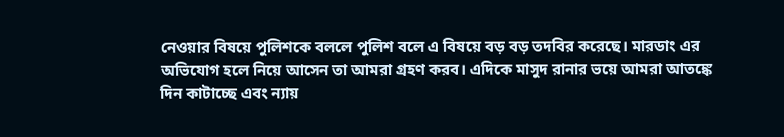নেওয়ার বিষয়ে পুলিশকে বললে পুলিশ বলে এ বিষয়ে বড় বড় তদবির করেছে। মারডাং এর অভিযোগ হলে নিয়ে আসেন তা আমরা গ্রহণ করব। এদিকে মাসুদ রানার ভয়ে আমরা আতঙ্কে দিন কাটাচ্ছে এবং ন্যায়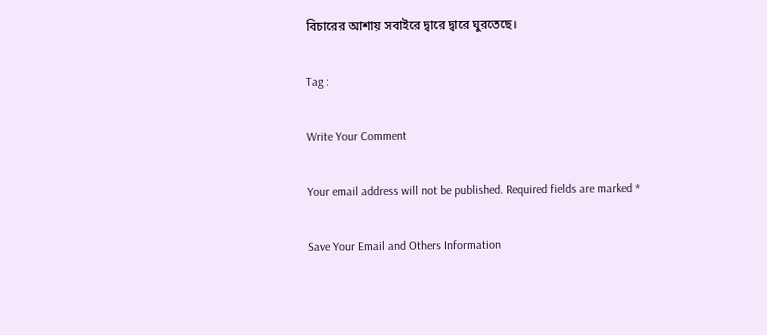বিচারের আশায় সবাইরে দ্বারে দ্বারে ঘুরতেছে।

Tag :

Write Your Comment

Your email address will not be published. Required fields are marked *

Save Your Email and Others Information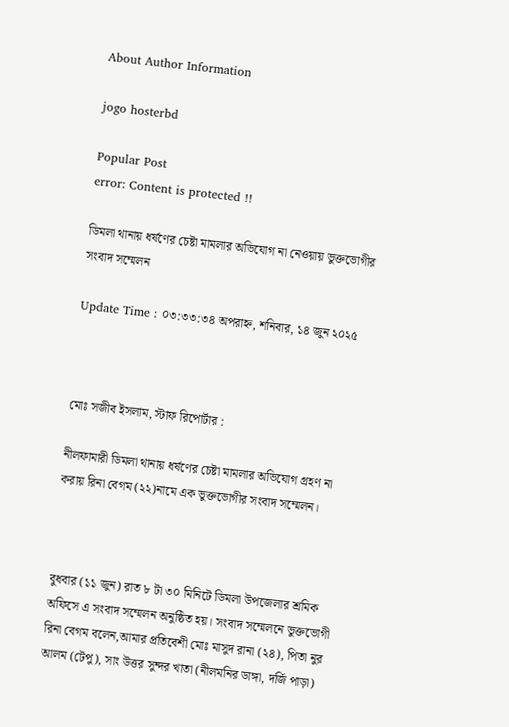About Author Information

jogo hosterbd

Popular Post
error: Content is protected !!

ডিমলা থানায় ধর্ষণের চেষ্টা মামলার অভিযোগ না নেওয়ায় ভুক্তভোগীর সংবাদ সম্মেলন

Update Time : ০৩:৩৩:৩৪ অপরাহ্ন, শনিবার, ১৪ জুন ২০২৫



মোঃ সজীব ইসলাম, স্টাফ রিপোর্টার :

নীলফামারী ডিমলা থানায় ধর্ষণের চেষ্টা মামলার অভিযোগ গ্রহণ না করায় রিনা বেগম (২২)নামে এক ভুক্তভোগীর সংবাদ সম্মেলন।



বুধবার (১১ জুন) রাত ৮ টা ৩০ মিনিটে ডিমলা উপজেলার শ্রমিক অফিসে এ সংবাদ সম্মেলন অনুষ্ঠিত হয়। সংবাদ সম্মেলনে ভুক্তভোগী রিনা বেগম বলেন,আমার প্রতিবেশী মোঃ মাসুদ রানা (২৪), পিতা নুর আলম (টেপু), সাং উত্তর সুন্দর খাতা (নীলমনির ডাঙ্গা, দর্জি পাড়া)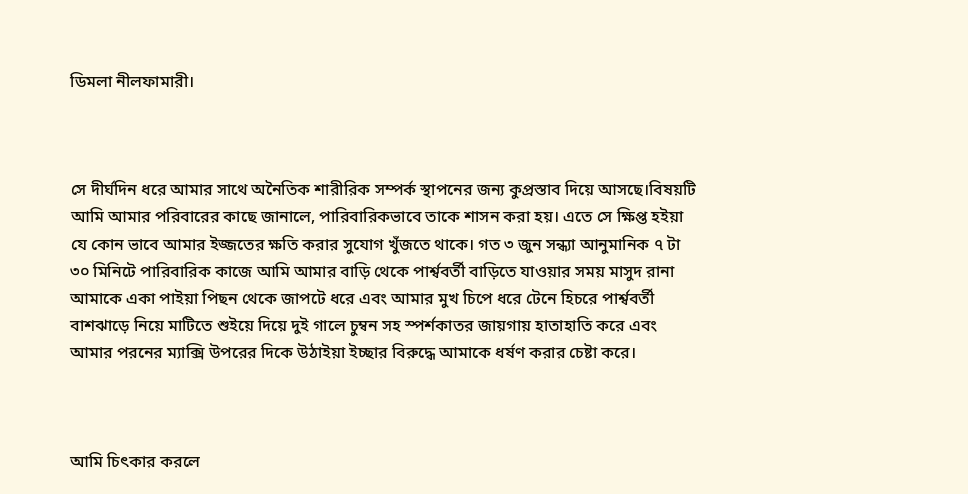ডিমলা নীলফামারী।



সে দীর্ঘদিন ধরে আমার সাথে অনৈতিক শারীরিক সম্পর্ক স্থাপনের জন্য কুপ্রস্তাব দিয়ে আসছে।বিষয়টি আমি আমার পরিবারের কাছে জানালে, পারিবারিকভাবে তাকে শাসন করা হয়। এতে সে ক্ষিপ্ত হইয়া যে কোন ভাবে আমার ইজ্জতের ক্ষতি করার সুযোগ খুঁজতে থাকে। গত ৩ জুন সন্ধ্যা আনুমানিক ৭ টা ৩০ মিনিটে পারিবারিক কাজে আমি আমার বাড়ি থেকে পার্শ্ববর্তী বাড়িতে যাওয়ার সময় মাসুদ রানা আমাকে একা পাইয়া পিছন থেকে জাপটে ধরে এবং আমার মুখ চিপে ধরে টেনে হিচরে পার্শ্ববর্তী বাশঝাড়ে নিয়ে মাটিতে শুইয়ে দিয়ে দুই গালে চুম্বন সহ স্পর্শকাতর জায়গায় হাতাহাতি করে এবং আমার পরনের ম্যাক্সি উপরের দিকে উঠাইয়া ইচ্ছার বিরুদ্ধে আমাকে ধর্ষণ করার চেষ্টা করে।



আমি চিৎকার করলে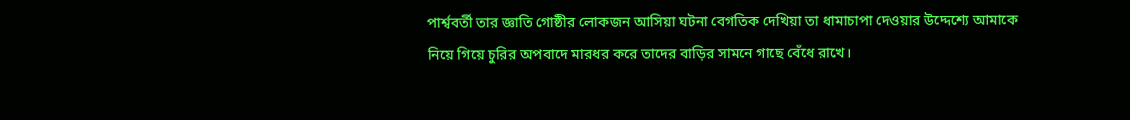পার্শ্ববর্তী তার জ্ঞাতি গোষ্ঠীর লোকজন আসিয়া ঘটনা বেগতিক দেখিয়া তা ধামাচাপা দেওয়ার উদ্দেশ্যে আমাকে নিয়ে গিয়ে চুরির অপবাদে মারধর করে তাদের বাড়ির সামনে গাছে বেঁধে রাখে।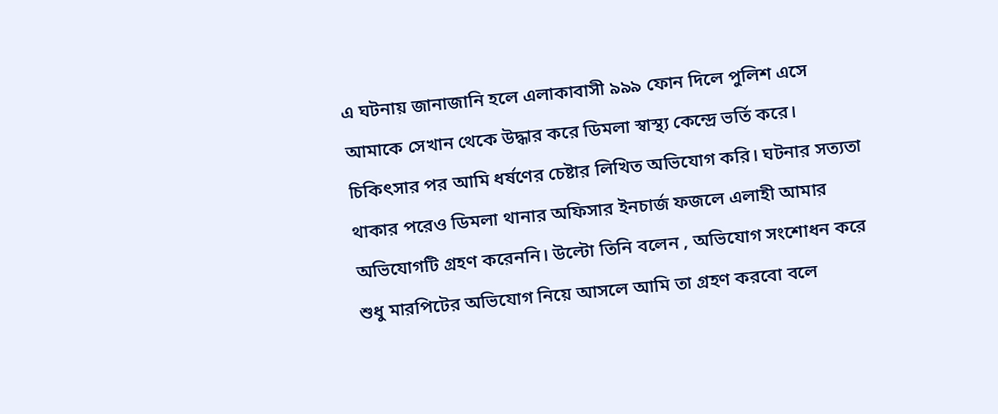এ ঘটনায় জানাজানি হলে এলাকাবাসী ৯৯৯ ফোন দিলে পুলিশ এসে আমাকে সেখান থেকে উদ্ধার করে ডিমলা স্বাস্থ্য কেন্দ্রে ভর্তি করে। চিকিৎসার পর আমি ধর্ষণের চেষ্টার লিখিত অভিযোগ করি। ঘটনার সত্যতা থাকার পরেও ডিমলা থানার অফিসার ইনচার্জ ফজলে এলাহী আমার অভিযোগটি গ্রহণ করেননি। উল্টো তিনি বলেন , অভিযোগ সংশোধন করে শুধু মারপিটের অভিযোগ নিয়ে আসলে আমি তা গ্রহণ করবো বলে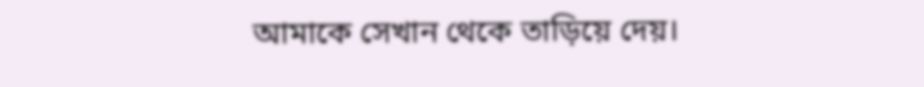আমাকে সেখান থেকে তাড়িয়ে দেয়।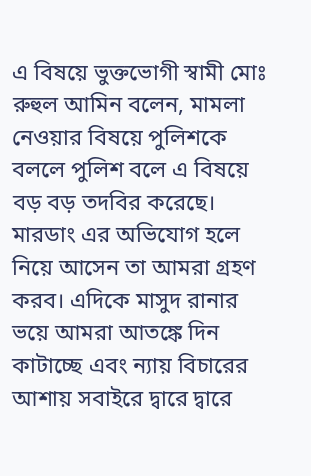এ বিষয়ে ভুক্তভোগী স্বামী মোঃ রুহুল আমিন বলেন, মামলা নেওয়ার বিষয়ে পুলিশকে বললে পুলিশ বলে এ বিষয়ে বড় বড় তদবির করেছে। মারডাং এর অভিযোগ হলে নিয়ে আসেন তা আমরা গ্রহণ করব। এদিকে মাসুদ রানার ভয়ে আমরা আতঙ্কে দিন কাটাচ্ছে এবং ন্যায় বিচারের আশায় সবাইরে দ্বারে দ্বারে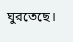ঘুরতেছে।